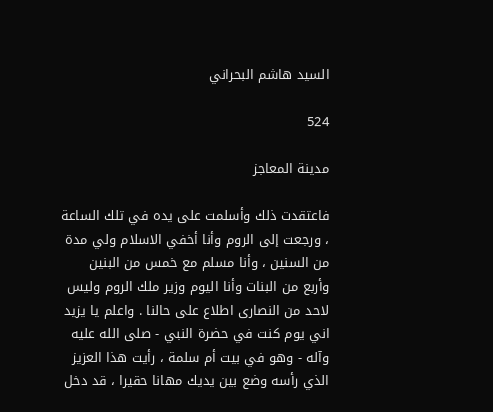السيد هاشم البحراني

524

مدينة المعاجز

فاعتقدت ذلك وأسلمت على يده في تلك الساعة ، ورجعت إلى الروم وأنا أخفي الاسلام ولي مدة من السنين ، وأنا مسلم مع خمس من البنين وأربع من البنات وأنا اليوم وزير ملك الروم وليس لاحد من النصارى اطلاع على حالنا . واعلم يا يزيد اني يوم كنت في حضرة النبي - صلى الله عليه وآله - وهو في بيت أم سلمة ، رأيت هذا العزيز الذي رأسه وضع بين يديك مهانا حقيرا ، قد دخل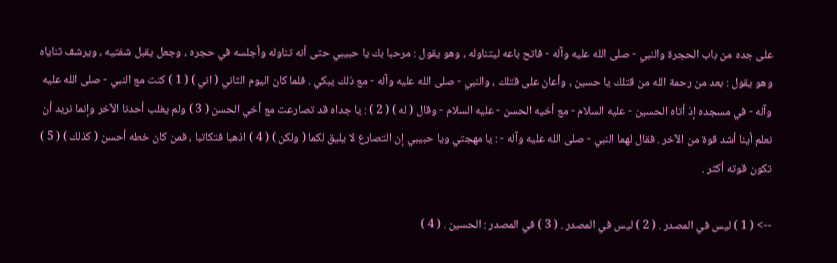على جده من باب الحجرة والنبي - صلى الله عليه وآله - فاتح باعه ليتناوله ، وهو يقول : مرحبا بك يا حبيبي حتى أنه تناوله وأجلسه في حجره ، وجعل يقبل شفتيه ، ويرشف ثناياه وهو يقول : بعد من رحمة الله من قتلك يا حسين ، وأعان على قتلك ، والنبي - صلى الله عليه وآله - مع ذلك يبكي . فلما كان اليوم الثاني ( اني ) ( 1 ) كنت مع النبي - صلى الله عليه وآله - في مسجده إذ أتاه الحسين - عليه السلام - مع أخيه الحسن - عليه السلام - وقال ( له ) ( 2 ) : يا جداه قد تصارعت مع أخي الحسن ( 3 ) ولم يغلب أحدنا الآخر وإنما نريد أن نعلم أينا أشد قوة من الآخر . فقال لهما النبي - صلى الله عليه وآله - : يا مهجتي ويا حبيبي إن التصارع لا يليق لكما ( ولكن ) ( 4 ) اذهبا فتكاتبا ، فمن كان خطه أحسن ( كذلك ) ( 5 ) تكون قوته أكثر .

--> ( 1 ) ليس في المصدر . ( 2 ) ليس في المصدر . ( 3 ) في المصدر : الحسين . ( 4 )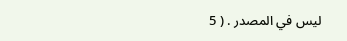ليس في المصدر . ( 5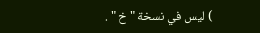) ليس في نسخة " خ " .